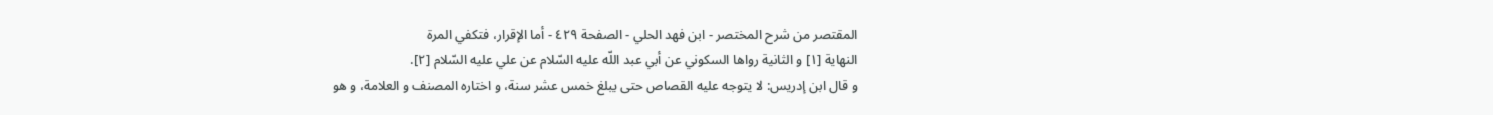المقتصر من شرح المختصر - ابن فهد الحلي - الصفحة ٤٢٩ - أما الإقرار، فتكفي المرة
النهاية [١] و الثانية رواها السكوني عن أبي عبد اللّه عليه السّلام عن علي عليه السّلام [٢].
و قال ابن إدريس: لا يتوجه عليه القصاص حتى يبلغ خمس عشر سنة، و اختاره المصنف و العلامة، و هو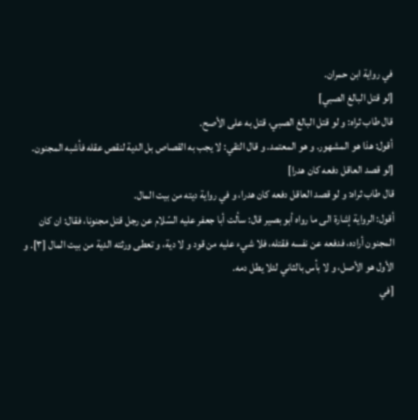في رواية ابن حمران.
[لو قتل البالغ الصبي]
قال طاب ثراه: و لو قتل البالغ الصبي، قتل به على الأصح.
أقول: هذا هو المشهور. و هو المعتمد. و قال التقي: لا يجب به القصاص بل الدية لنقص عقله فأشبه المجنون.
[لو قصد العاقل دفعه كان هدرا]
قال طاب ثراه: و لو قصد العاقل دفعه كان هدرا، و في رواية ديته من بيت المال.
أقول: الرواية إشارة الى ما رواه أبو بصير قال: سألت أبا جعفر عليه السّلام عن رجل قتل مجنونا، فقال: ان كان المجنون أراده، فدفعه عن نفسه فقتله، فلا شيء عليه من قود و لا دية، و تعطى ورثته الدية من بيت المال [٣]. و الأول هو الأصل، و لا بأس بالثاني لئلا يطل دمه.
[في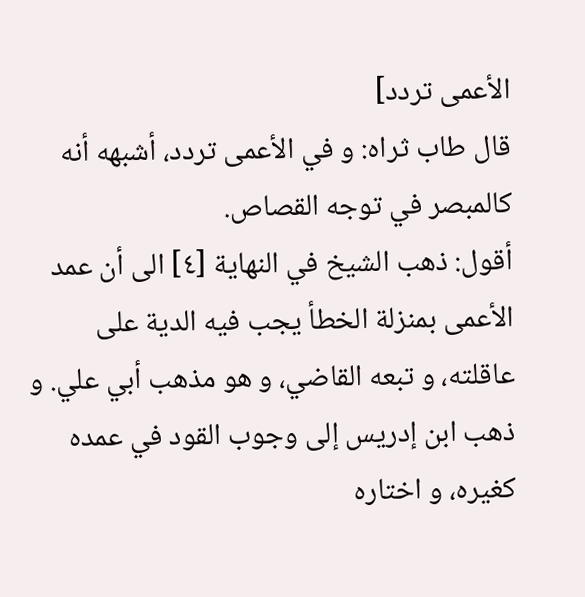الأعمى تردد]
قال طاب ثراه: و في الأعمى تردد، أشبهه أنه كالمبصر في توجه القصاص.
أقول: ذهب الشيخ في النهاية [٤] الى أن عمد الأعمى بمنزلة الخطأ يجب فيه الدية على عاقلته، و تبعه القاضي، و هو مذهب أبي علي. و ذهب ابن إدريس إلى وجوب القود في عمده كغيره، و اختاره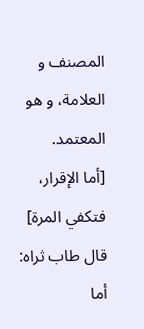المصنف و العلامة، و هو المعتمد.
[أما الإقرار، فتكفي المرة]
قال طاب ثراه: أما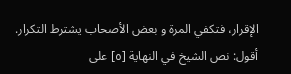الإقرار، فتكفي المرة و بعض الأصحاب يشترط التكرار.
أقول: نص الشيخ في النهاية [٥] على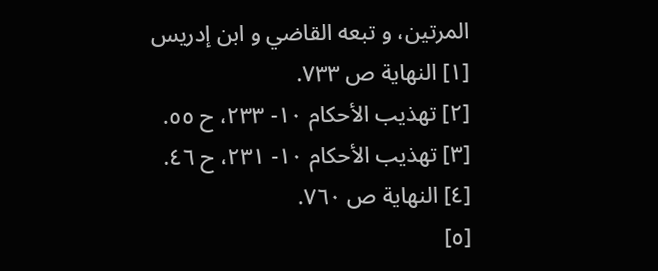المرتين، و تبعه القاضي و ابن إدريس
[١] النهاية ص ٧٣٣.
[٢] تهذيب الأحكام ١٠- ٢٣٣، ح ٥٥.
[٣] تهذيب الأحكام ١٠- ٢٣١، ح ٤٦.
[٤] النهاية ص ٧٦٠.
[٥]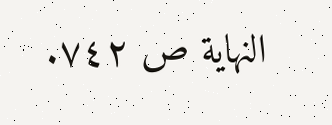النهاية ص ٧٤٢.